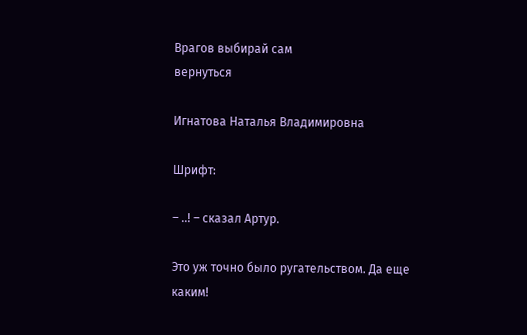Врагов выбирай сам
вернуться

Игнатова Наталья Владимировна

Шрифт:

– ..! – сказал Артур.

Это уж точно было ругательством. Да еще каким!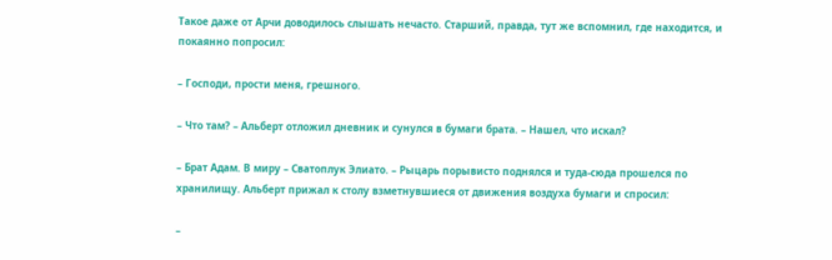Такое даже от Арчи доводилось слышать нечасто. Старший, правда, тут же вспомнил, где находится, и покаянно попросил:

– Господи, прости меня, грешного.

– Что там? – Альберт отложил дневник и сунулся в бумаги брата. – Нашел, что искал?

– Брат Адам. В миру – Сватоплук Элиато. – Рыцарь порывисто поднялся и туда-сюда прошелся по хранилищу. Альберт прижал к столу взметнувшиеся от движения воздуха бумаги и спросил:

–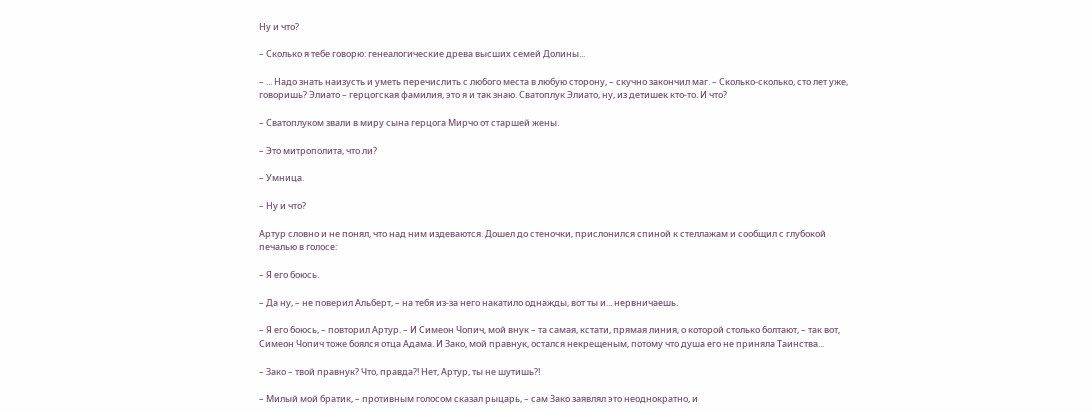Ну и что?

– Сколько я тебе говорю: генеалогические древа высших семей Долины...

– ... Надо знать наизусть и уметь перечислить с любого места в любую сторону, – скучно закончил маг. – Сколько-сколько, сто лет уже, говоришь? Элиато – герцогская фамилия, это я и так знаю. Сватоплук Элиато, ну, из детишек кто-то. И что?

– Сватоплуком звали в миру сына герцога Мирчо от старшей жены.

– Это митрополита, что ли?

– Умница.

– Ну и что?

Артур словно и не понял, что над ним издеваются. Дошел до стеночки, прислонился спиной к стеллажам и сообщил с глубокой печалью в голосе:

– Я его боюсь.

– Да ну, – не поверил Альберт, – на тебя из-за него накатило однажды, вот ты и... нервничаешь.

– Я его боюсь, – повторил Артур. – И Симеон Чопич, мой внук – та самая, кстати, прямая линия, о которой столько болтают, – так вот, Симеон Чопич тоже боялся отца Адама. И Зако, мой правнук, остался некрещеным, потому что душа его не приняла Таинства...

– Зако – твой правнук? Что, правда?! Нет, Артур, ты не шутишь?!

– Милый мой братик, – противным голосом сказал рыцарь, – сам Зако заявлял это неоднократно, и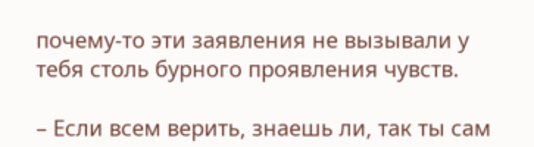почему-то эти заявления не вызывали у тебя столь бурного проявления чувств.

– Если всем верить, знаешь ли, так ты сам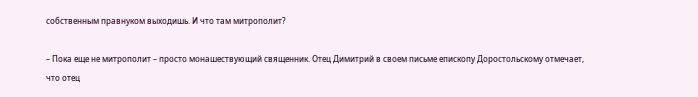собственным правнуком выходишь. И что там митрополит?

– Пока еще не митрополит – просто монашествующий священник. Отец Димитрий в своем письме епископу Доростольскому отмечает, что отец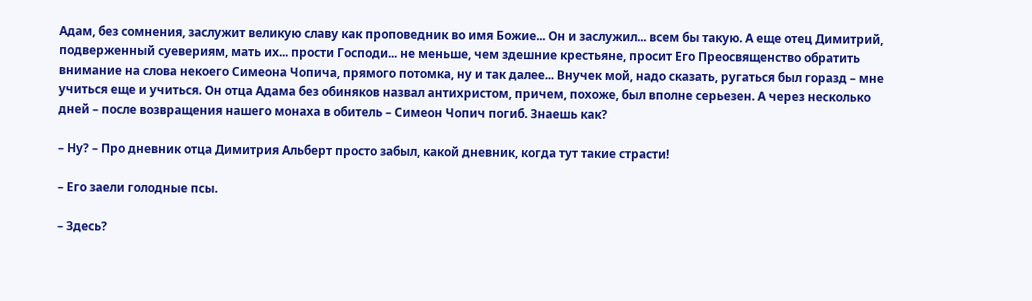Адам, без сомнения, заслужит великую славу как проповедник во имя Божие... Он и заслужил... всем бы такую. А еще отец Димитрий, подверженный суевериям, мать их... прости Господи... не меньше, чем здешние крестьяне, просит Его Преосвященство обратить внимание на слова некоего Симеона Чопича, прямого потомка, ну и так далее... Внучек мой, надо сказать, ругаться был горазд – мне учиться еще и учиться. Он отца Адама без обиняков назвал антихристом, причем, похоже, был вполне серьезен. А через несколько дней – после возвращения нашего монаха в обитель – Симеон Чопич погиб. Знаешь как?

– Ну? – Про дневник отца Димитрия Альберт просто забыл, какой дневник, когда тут такие страсти!

– Его заели голодные псы.

– Здесь?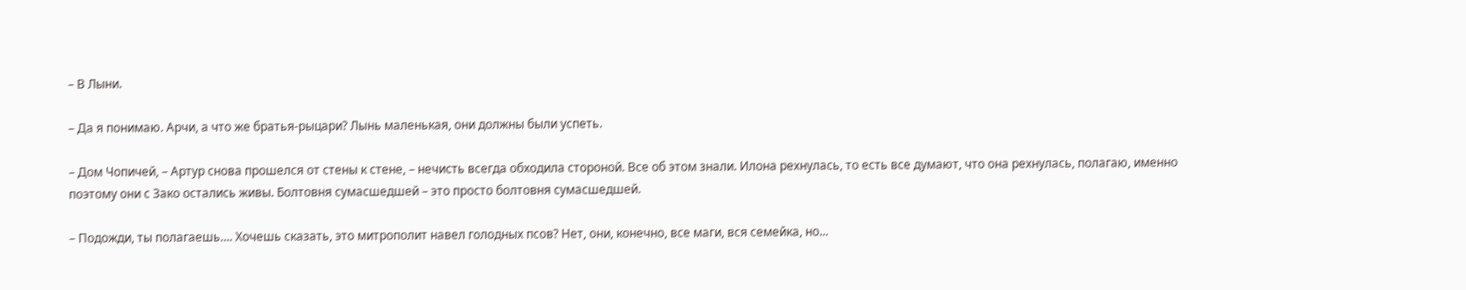– В Лыни.

– Да я понимаю. Арчи, а что же братья-рыцари? Лынь маленькая, они должны были успеть.

– Дом Чопичей, – Артур снова прошелся от стены к стене, – нечисть всегда обходила стороной. Все об этом знали. Илона рехнулась, то есть все думают, что она рехнулась, полагаю, именно поэтому они с Зако остались живы. Болтовня сумасшедшей – это просто болтовня сумасшедшей.

– Подожди, ты полагаешь.... Хочешь сказать, это митрополит навел голодных псов? Нет, они, конечно, все маги, вся семейка, но...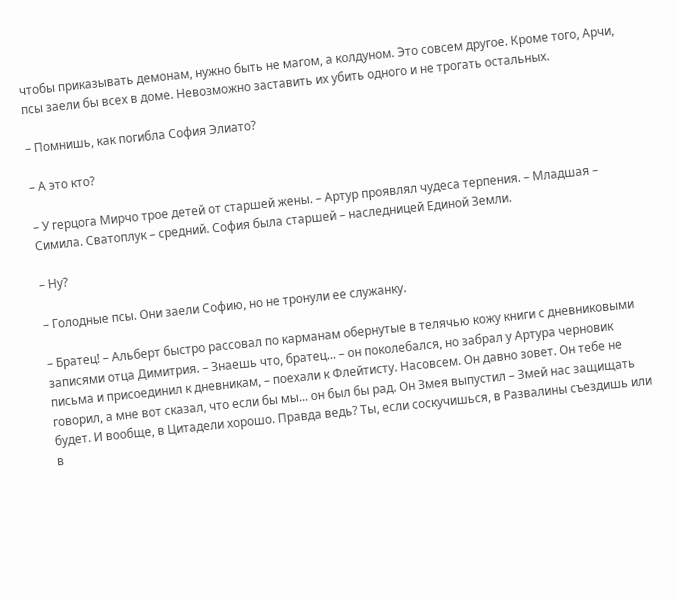чтобы приказывать демонам, нужно быть не магом, а колдуном. Это совсем другое. Кроме того, Арчи, псы заели бы всех в доме. Невозможно заставить их убить одного и не трогать остальных.

– Помнишь, как погибла София Элиато?

– А это кто?

– У герцога Мирчо трое детей от старшей жены. – Артур проявлял чудеса терпения. – Младшая – Симила. Сватоплук – средний. София была старшей – наследницей Единой Земли.

– Ну?

– Голодные псы. Они заели Софию, но не тронули ее служанку.

– Братец! – Альберт быстро рассовал по карманам обернутые в телячью кожу книги с дневниковыми записями отца Димитрия. – Знаешь что, братец... – он поколебался, но забрал у Артура черновик письма и присоединил к дневникам, – поехали к Флейтисту. Насовсем. Он давно зовет. Он тебе не говорил, а мне вот сказал, что если бы мы... он был бы рад. Он Змея выпустил – Змей нас защищать будет. И вообще, в Цитадели хорошо. Правда ведь? Ты, если соскучишься, в Развалины съездишь или в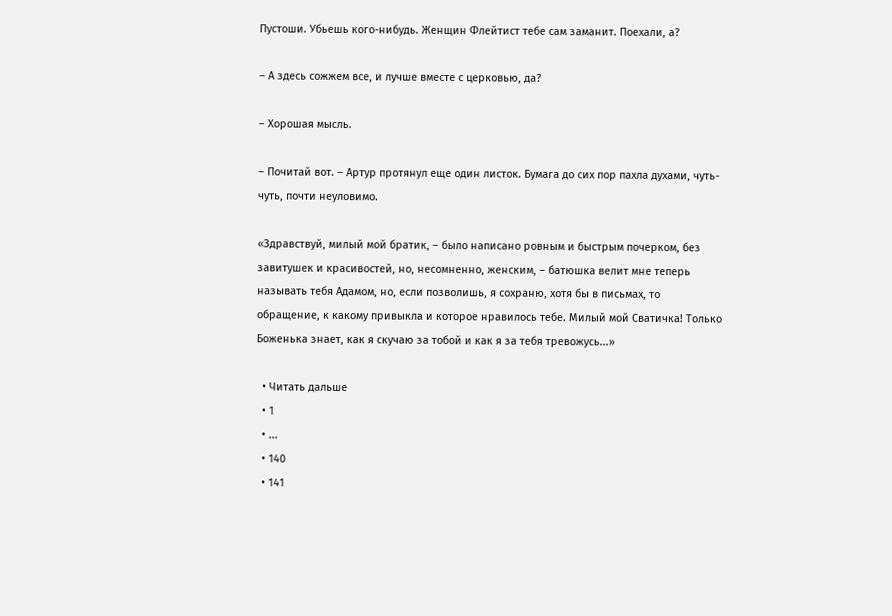Пустоши. Убьешь кого-нибудь. Женщин Флейтист тебе сам заманит. Поехали, а?

– А здесь сожжем все, и лучше вместе с церковью, да?

– Хорошая мысль.

– Почитай вот. – Артур протянул еще один листок. Бумага до сих пор пахла духами, чуть-чуть, почти неуловимо.

«Здравствуй, милый мой братик, – было написано ровным и быстрым почерком, без завитушек и красивостей, но, несомненно, женским, – батюшка велит мне теперь называть тебя Адамом, но, если позволишь, я сохраню, хотя бы в письмах, то обращение, к какому привыкла и которое нравилось тебе. Милый мой Сватичка! Только Боженька знает, как я скучаю за тобой и как я за тебя тревожусь...»

  • Читать дальше
  • 1
  • ...
  • 140
  • 141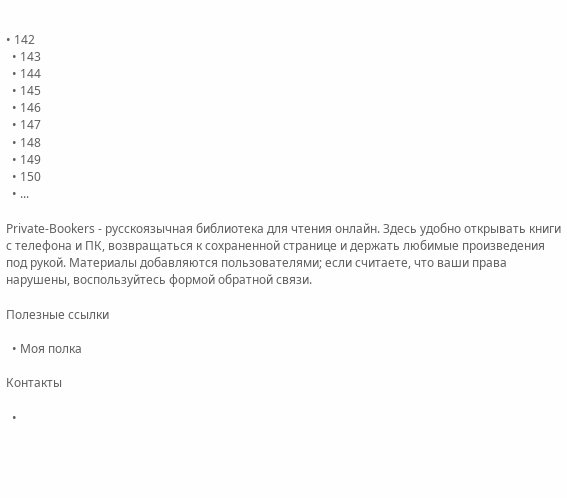• 142
  • 143
  • 144
  • 145
  • 146
  • 147
  • 148
  • 149
  • 150
  • ...

Private-Bookers - русскоязычная библиотека для чтения онлайн. Здесь удобно открывать книги с телефона и ПК, возвращаться к сохраненной странице и держать любимые произведения под рукой. Материалы добавляются пользователями; если считаете, что ваши права нарушены, воспользуйтесь формой обратной связи.

Полезные ссылки

  • Моя полка

Контакты

  •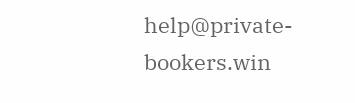help@private-bookers.win